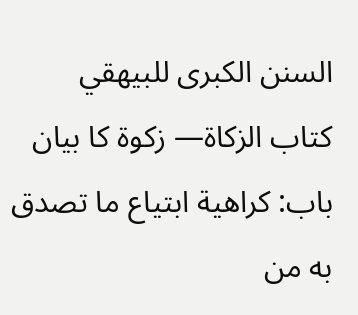السنن الكبرى للبيهقي
كتاب الزكاة— زکوۃ کا بیان
باب: كراهية ابتياع ما تصدق به من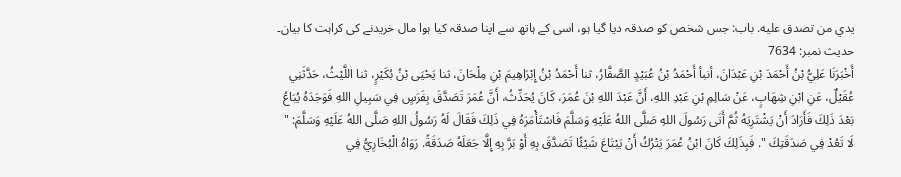يدي من تصدق عليه. باب: جس شخص کو صدقہ دیا گیا ہو، اسی کے ہاتھ سے اپنا صدقہ کیا ہوا مال خریدنے کی کراہت کا بیان۔
حدیث نمبر: 7634
أَخْبَرَنَا عَلِيُّ بْنُ أَحْمَدَ بْنِ عَبْدَانَ، أنبأ أَحْمَدُ بْنُ عُبَيْدٍ الصَّفَّارُ، ثنا أَحْمَدُ بْنُ إِبْرَاهِيمَ بْنِ مِلْحَانَ، ثنا يَحْيَى بْنُ بُكَيْرٍ، ثنا اللَّيْثُ، حَدَّثَنِي عُقَيْلٌ، عَنِ ابْنِ شِهَابٍ، عَنْ سَالِمِ بْنِ عَبْدِ اللهِ، أَنَّ عَبْدَ اللهِ بْنَ عُمَرَ، كَانَ يُحَدِّثُ، أَنَّ عُمَرَ تَصَدَّقَ بِفَرَسٍ فِي سَبِيلِ اللهِ فَوَجَدَهُ يُبَاعُ بَعْدَ ذَلِكَ فَأَرَادَ أَنْ يَشْتَرِيَهُ ثُمَّ أَتَى رَسُولَ اللهِ صَلَّى اللهُ عَلَيْهِ وَسَلَّمَ فَاسْتَأْمَرَهُ فِي ذَلِكَ فَقَالَ لَهُ رَسُولُ اللهِ صَلَّى اللهُ عَلَيْهِ وَسَلَّمَ: " لَا تَعُدْ فِي صَدَقَتِكَ ". فَبِذَلِكَ كَانَ ابْنُ عُمَرَ يَتْرُكُ أَنْ يَبْتَاعَ شَيْئًا تَصَدَّقَ بِهِ أَوْ بَرَّ بِهِ إِلَّا جَعَلَهُ صَدَقَةً. رَوَاهُ الْبُخَارِيُّ فِي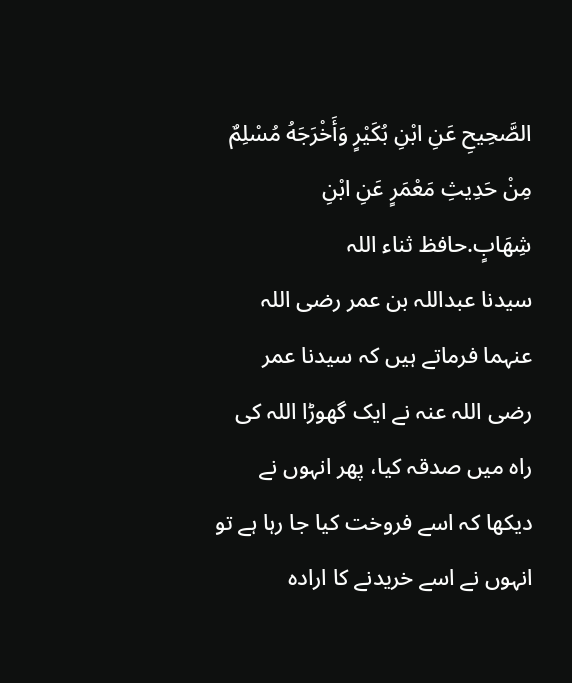الصَّحِيحِ عَنِ ابْنِ بُكَيْرٍ وَأَخْرَجَهُ مُسْلِمٌ مِنْ حَدِيثِ مَعْمَرٍ عَنِ ابْنِ شِهَابٍ.حافظ ثناء اللہ
سیدنا عبداللہ بن عمر رضی اللہ عنہما فرماتے ہیں کہ سیدنا عمر رضی اللہ عنہ نے ایک گھوڑا اللہ کی راہ میں صدقہ کیا، پھر انہوں نے دیکھا کہ اسے فروخت کیا جا رہا ہے تو انہوں نے اسے خریدنے کا ارادہ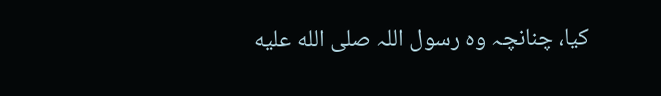کیا، چنانچہ وہ رسول اللہ صلى الله عليه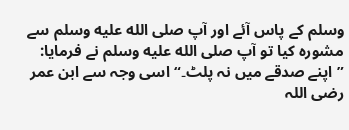وسلم کے پاس آئے اور آپ صلى الله عليه وسلم سے مشورہ کیا تو آپ صلى الله عليه وسلم نے فرمایا: ”اپنے صدقے میں نہ پلٹ۔“ اسی وجہ سے ابن عمر رضی اللہ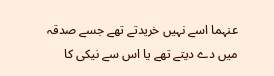عنہما اسے نہیں خریدتے تھے جسے صدقہ میں دے دیتے تھے یا اس سے نیکی کا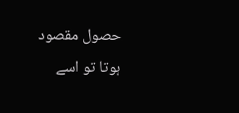حصول مقصود ہوتا تو اسے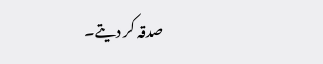صدقہ کر دیتے۔